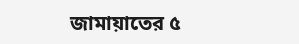জামায়াতের ৫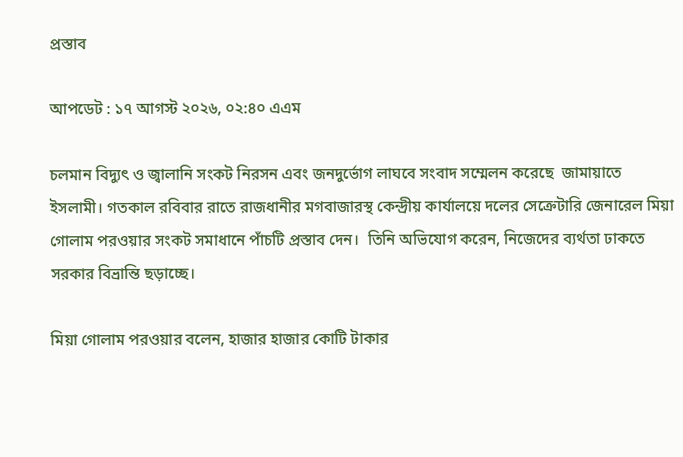প্রস্তাব

আপডেট : ১৭ আগস্ট ২০২৬, ০২:৪০ এএম

চলমান বিদ্যুৎ ও জ্বালানি সংকট নিরসন এবং জনদুর্ভোগ লাঘবে সংবাদ সম্মেলন করেছে  জামায়াতে ইসলামী। গতকাল রবিবার রাতে রাজধানীর মগবাজারস্থ কেন্দ্রীয় কার্যালয়ে দলের সেক্রেটারি জেনারেল মিয়া গোলাম পরওয়ার সংকট সমাধানে পাঁচটি প্রস্তাব দেন।  তিনি অভিযোগ করেন, নিজেদের ব্যর্থতা ঢাকতে সরকার বিভ্রান্তি ছড়াচ্ছে।

মিয়া গোলাম পরওয়ার বলেন, হাজার হাজার কোটি টাকার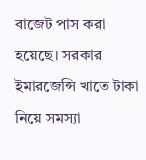বাজেট পাস করা হয়েছে। সরকার ইমারজেন্সি খাতে টাকা নিয়ে সমস্যা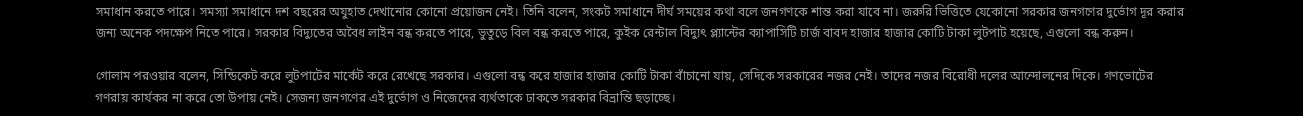সমাধান করতে পারে। সমস্যা সমাধানে দশ বছরের অযুহাত দেখানোর কোনো প্রয়োজন নেই। তিনি বলেন, সংকট সমাধানে দীর্ঘ সময়ের কথা বলে জনগণকে শান্ত করা যাবে না। জরুরি ভিত্তিতে যেকোনো সরকার জনগণের দুর্ভোগ দূর করার জন্য অনেক পদক্ষেপ নিতে পারে। সরকার বিদ্যুতের অবৈধ লাইন বন্ধ করতে পারে, ভুতুড়ে বিল বন্ধ করতে পারে, কুইক রেন্টাল বিদ্যুৎ প্ল্যান্টের ক্যাপাসিটি চার্জ বাবদ হাজার হাজার কোটি টাকা লুটপাট হয়েছে, এগুলো বন্ধ করুন।

গোলাম পরওয়ার বলেন, সিন্ডিকেট করে লুটপাটের মার্কেট করে রেখেছে সরকার। এগুলো বন্ধ করে হাজার হাজার কোটি টাকা বাঁচানো যায়, সেদিকে সরকারের নজর নেই। তাদের নজর বিরোধী দলের আন্দোলনের দিকে। গণভোটের গণরায় কার্যকর না করে তো উপায় নেই। সেজন্য জনগণের এই দুর্ভোগ ও নিজেদের ব্যর্থতাকে ঢাকতে সরকার বিভ্রান্তি ছড়াচ্ছে।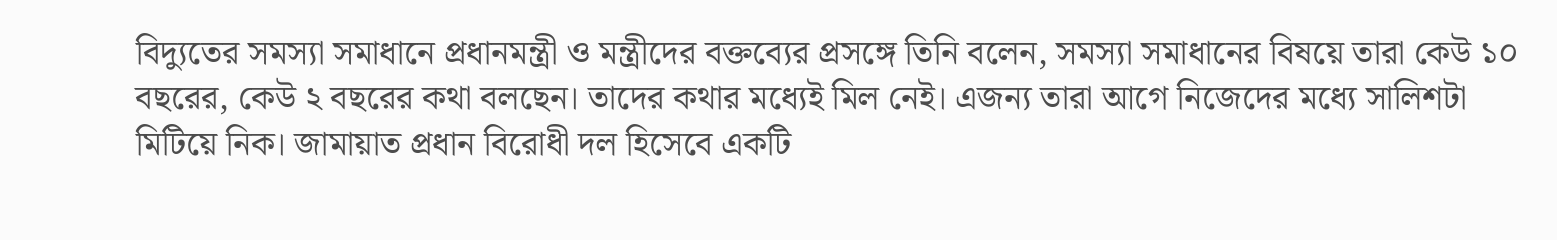বিদ্যুতের সমস্যা সমাধানে প্রধানমন্ত্রী ও মন্ত্রীদের বক্তব্যের প্রসঙ্গে তিনি বলেন, সমস্যা সমাধানের বিষয়ে তারা কেউ ১০ বছরের, কেউ ২ বছরের কথা বলছেন। তাদের কথার মধ্যেই মিল নেই। এজন্য তারা আগে নিজেদের মধ্যে সালিশটা মিটিয়ে নিক। জামায়াত প্রধান বিরোধী দল হিসেবে একটি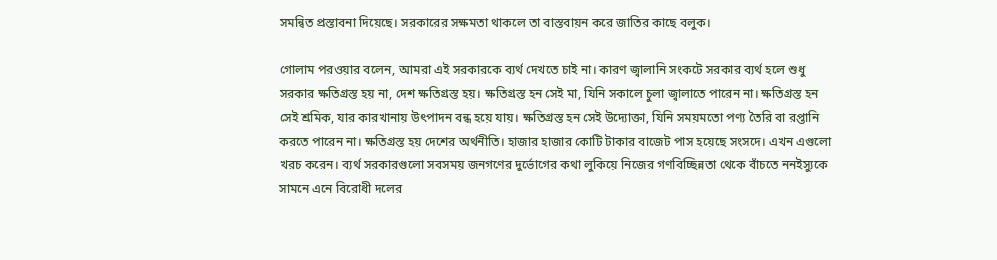সমন্বিত প্রস্তাবনা দিয়েছে। সরকারের সক্ষমতা থাকলে তা বাস্তবায়ন করে জাতির কাছে বলুক।

গোলাম পরওয়ার বলেন, আমরা এই সরকারকে ব্যর্থ দেখতে চাই না। কারণ জ্বালানি সংকটে সরকার ব্যর্থ হলে শুধু সরকার ক্ষতিগ্রস্ত হয় না, দেশ ক্ষতিগ্রস্ত হয়। ক্ষতিগ্রস্ত হন সেই মা, যিনি সকালে চুলা জ্বালাতে পারেন না। ক্ষতিগ্রস্ত হন সেই শ্রমিক, যার কারখানায় উৎপাদন বন্ধ হয়ে যায়। ক্ষতিগ্রস্ত হন সেই উদ্যোক্তা, যিনি সময়মতো পণ্য তৈরি বা রপ্তানি করতে পারেন না। ক্ষতিগ্রস্ত হয় দেশের অর্থনীতি। হাজার হাজার কোটি টাকার বাজেট পাস হয়েছে সংসদে। এখন এগুলো খরচ করেন। ব্যর্থ সরকারগুলো সবসময় জনগণের দুর্ভোগের কথা লুকিয়ে নিজের গণবিচ্ছিন্নতা থেকে বাঁচতে ননইস্যুকে সামনে এনে বিরোধী দলের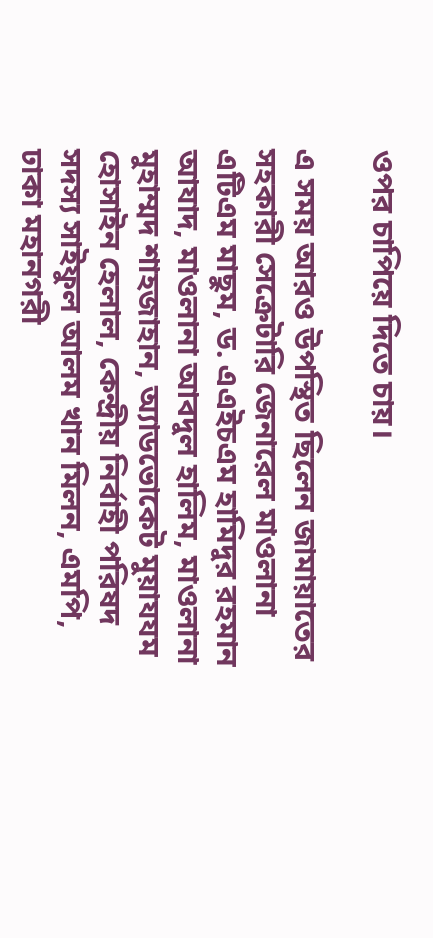ওপর চাপিয়ে দিতে চায়।

এ সময় আরও উপস্থিত ছিলেন জামায়াতের সহকারী সেক্রেটারি জেনারেল মাওলানা এটিএম মাছুম, ড. এএইচএম হামিদুর রহমান আযাদ, মাওলানা আবদুল হালিম, মাওলানা মুহাম্মদ শাহজাহান, অ্যাডভোকেট মুয়াযযম হোসাইন হেলাল, কেন্দ্রীয় নির্বাহী পরিষদ সদস্য সাইফুল আলম খান মিলন, এমপি, ঢাকা মহানগরী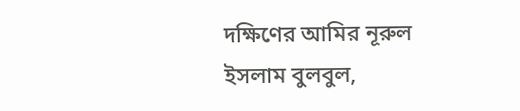দক্ষিণের আমির নূরুল ইসলাম বুলবুল,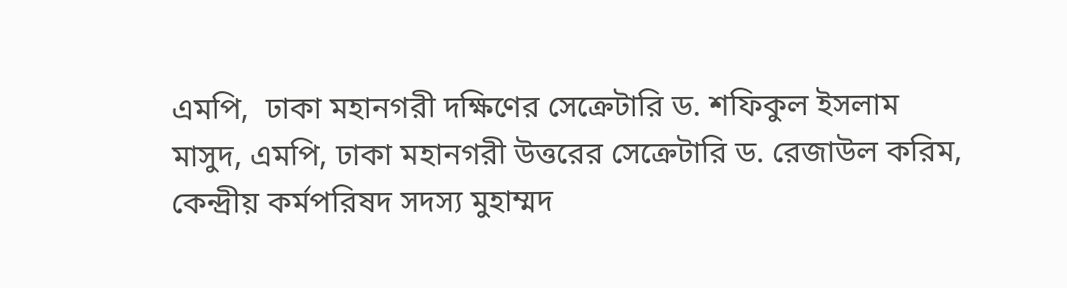এমপি,  ঢাকা মহানগরী দক্ষিণের সেক্রেটারি ড. শফিকুল ইসলাম মাসুদ, এমপি, ঢাকা মহানগরী উত্তরের সেক্রেটারি ড. রেজাউল করিম, কেন্দ্রীয় কর্মপরিষদ সদস্য মুহাম্মদ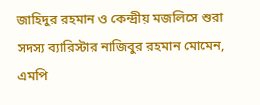জাহিদুর রহমান ও কেন্দ্রীয় মজলিসে শুরা সদস্য ব্যারিস্টার নাজিবুর রহমান মোমেন, এমপি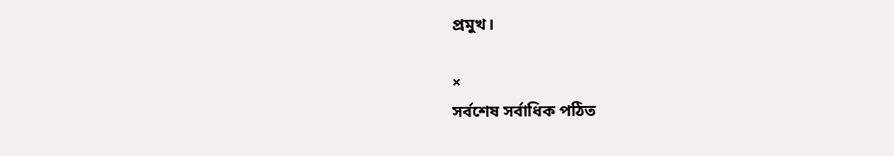প্রমুখ।

×
সর্বশেষ সর্বাধিক পঠিত